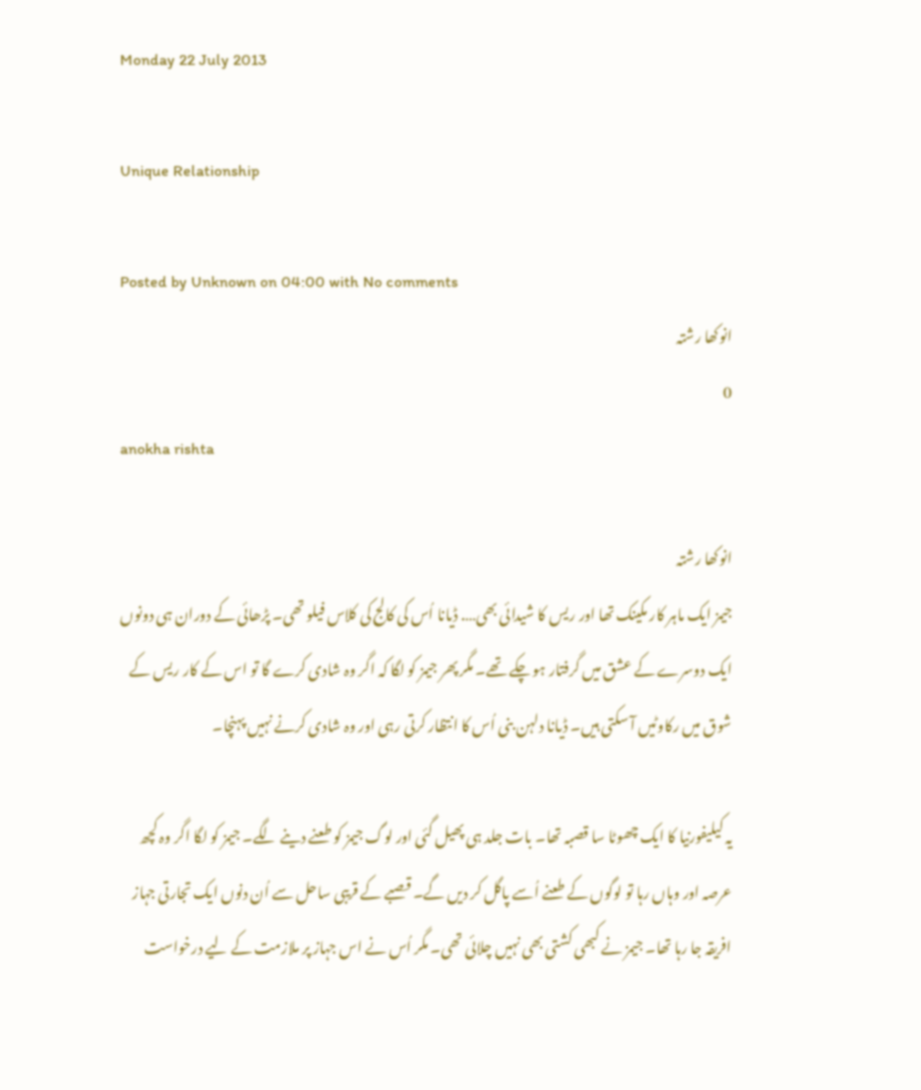Monday 22 July 2013

Unique Relationship

Posted by Unknown on 04:00 with No comments
انوکھا رشتہ
0
anokha rishta

انوکھا رشتہ
جیمز ایک ماہر کار مکینک تھا اور ریس کا شیدائی بھی…. ڈیانا اُس کی کالج کی کلاس فیلو تھی۔ پڑھائی کے دوران ہی دونوں ایک دوسرے کے عشق میں گرفتار ہو چکے تھے۔ مگر پھر جیمز کو لگا کہ اگر وہ شادی کرے گا تو اس کے کار ریس کے شوق میں رکاوٹیں آ سکتی ہیں۔ ڈیانا دلہن بنی اُس کا انتظار کرتی رہی اور وہ شادی کرنے نہیں پہنچا۔

یہ کیلیفورنیا کا ایک چھوٹا سا قصبہ تھا۔ بات جلد ہی پھیل گئی اور لوگ جیمز کو طعنے دینے لگے۔ جیمز کو لگا اگر وہ کچھ عرصہ اور وہاں رہا تو لوگوں کے طعنے اُسے پاگل کر دیں گے۔ قصبے کے قریبی ساحل سے اُن دنوں ایک تجارتی جہاز افریقہ جا رہا تھا۔ جیمز نے کبھی کشتی بھی نہیں چلائی تھی۔ مگر اُس نے اس جہاز پر ملازمت کے لیے درخواست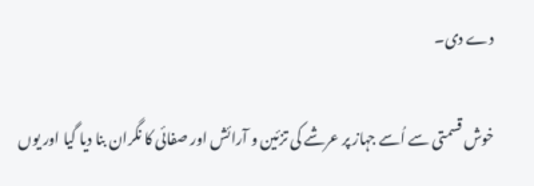دے دی۔

خوش قسمتی سے اُسے جہاز پر عرشے کی تزئین و آرائش اور صفائی کا نگران بنا دیا گیا اور یوں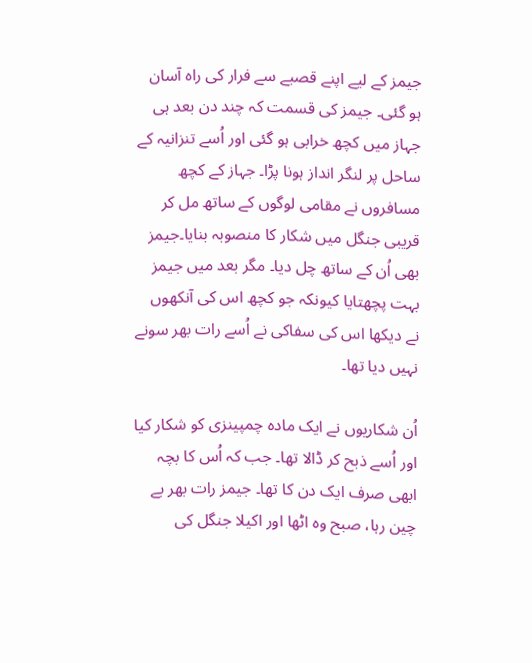جیمز کے لیے اپنے قصبے سے فرار کی راہ آسان ہو گئی۔ جیمز کی قسمت کہ چند دن بعد ہی جہاز میں کچھ خرابی ہو گئی اور اُسے تنزانیہ کے ساحل پر لنگر انداز ہونا پڑا۔ جہاز کے کچھ مسافروں نے مقامی لوگوں کے ساتھ مل کر قریبی جنگل میں شکار کا منصوبہ بنایا۔جیمز بھی اُن کے ساتھ چل دیا۔ مگر بعد میں جیمز بہت پچھتایا کیونکہ جو کچھ اس کی آنکھوں نے دیکھا اس کی سفاکی نے اُسے رات بھر سونے نہیں دیا تھا۔

اُن شکاریوں نے ایک مادہ چمپینزی کو شکار کیا اور اُسے ذبح کر ڈالا تھا۔ جب کہ اُس کا بچہ ابھی صرف ایک دن کا تھا۔ جیمز رات بھر بے چین رہا، صبح وہ اٹھا اور اکیلا جنگل کی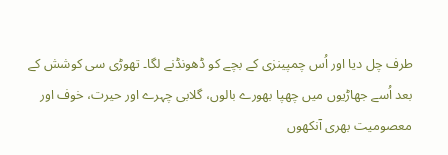طرف چل دیا اور اُس چمپینزی کے بچے کو ڈھونڈنے لگا۔ تھوڑی سی کوشش کے بعد اُسے جھاڑیوں میں چھپا بھورے بالوں، گلابی چہرے اور حیرت، خوف اور معصومیت بھری آنکھوں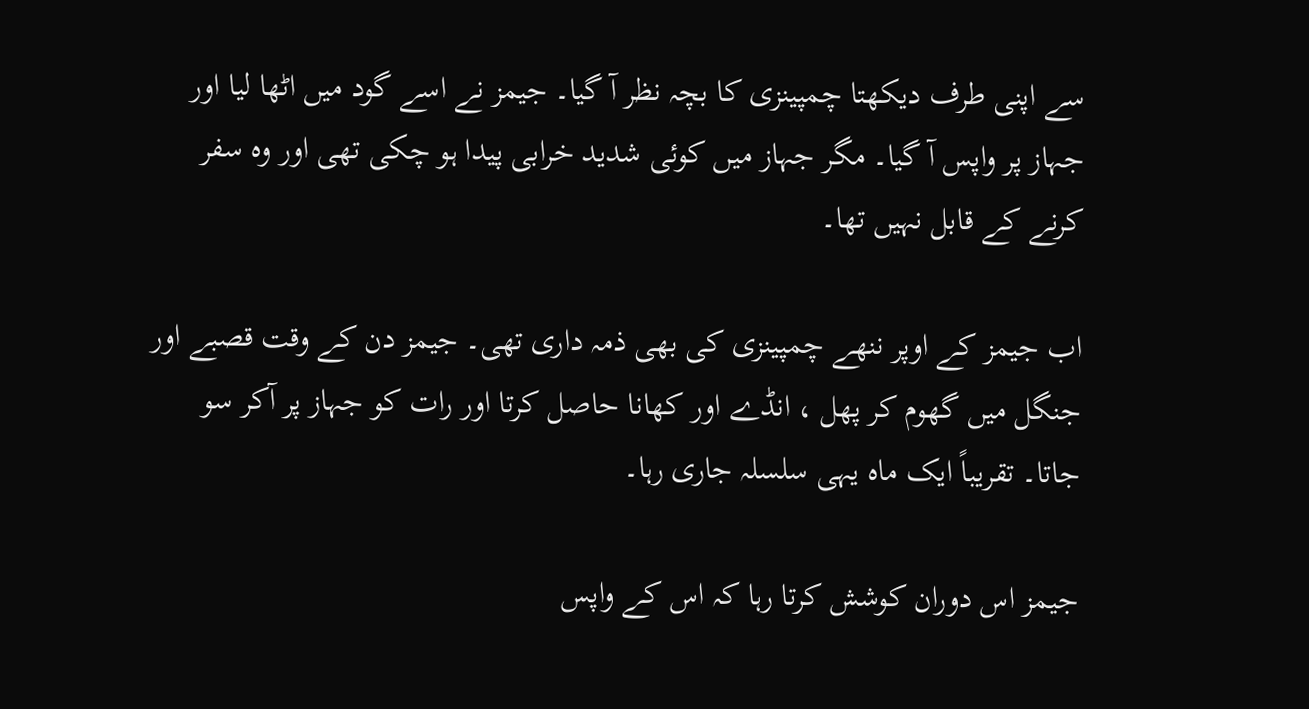سے اپنی طرف دیکھتا چمپینزی کا بچہ نظر آ گیا۔ جیمز نے اسے گود میں اٹھا لیا اور جہاز پر واپس آ گیا۔ مگر جہاز میں کوئی شدید خرابی پیدا ہو چکی تھی اور وہ سفر کرنے کے قابل نہیں تھا۔

اب جیمز کے اوپر ننھے چمپینزی کی بھی ذمہ داری تھی۔ جیمز دن کے وقت قصبے اور جنگل میں گھوم کر پھل ، انڈے اور کھانا حاصل کرتا اور رات کو جہاز پر آکر سو جاتا۔ تقریباً ایک ماہ یہی سلسلہ جاری رہا۔

جیمز اس دوران کوشش کرتا رہا کہ اس کے واپس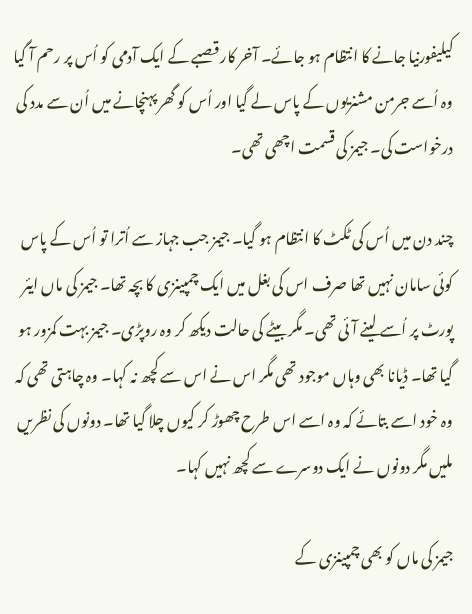کیلیفورنیا جانے کا انتظام ہو جائے۔ آخر کار قصبے کے ایک آدمی کو اُس پر رحم آ گیا وہ اُسے جرمن مشنریوں کے پاس لے گیا اور اُس کو گھر پہنچانے میں اُن سے مدد کی درخواست کی۔ جیمز کی قسمت اچھی تھی۔

چند دن میں اُس کی ٹکٹ کا انتظام ہو گیا۔ جیمز جب جہاز سے اُترا تو اُس کے پاس کوئی سامان نہیں تھا صرف اس کی بغل میں ایک چمپینزی کا بچہ تھا۔ جیمز کی ماں ایئر پورٹ پر اُسے لینے آئی تھی۔ مگر بیٹے کی حالت دیکھ کر وہ روپڑی۔ جیمز بہت کمزور ہو گیا تھا۔ ڈیانا بھی وہاں موجود تھی مگر اس نے اس سے کچھ نہ کہا۔ وہ چاہتی تھی کہ وہ خود اسے بتائے کہ وہ اسے اس طرح چھوڑ کر کیوں چلا گیا تھا۔ دونوں کی نظریں ملیں مگر دونوں نے ایک دوسرے سے کچھ نہیں کہا۔

جیمز کی ماں کو بھی چمپینزی کے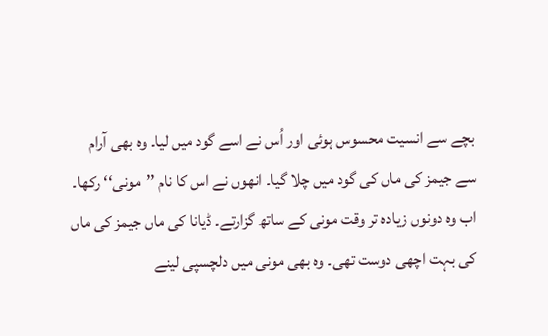بچے سے انسیت محسوس ہوئی اور اُس نے اسے گود میں لیا۔ وہ بھی آرام سے جیمز کی ماں کی گود میں چلا گیا۔ انھوں نے اس کا نام ’’مونی‘‘ رکھا۔ اب وہ دونوں زیادہ تر وقت مونی کے ساتھ گزارتے۔ ڈیانا کی ماں جیمز کی ماں کی بہت اچھی دوست تھی۔ وہ بھی مونی میں دلچسپی لینے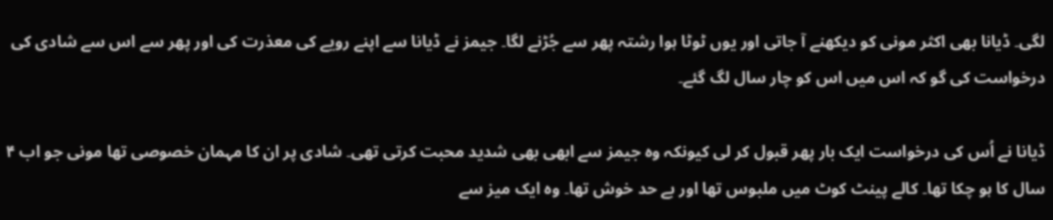لگی۔ ڈیانا بھی اکثر مونی کو دیکھنے آ جاتی اور یوں ٹوٹا ہوا رشتہ پھر سے جُڑنے لگا۔ جیمز نے ڈیانا سے اپنے رویے کی معذرت کی اور پھر سے اس سے شادی کی درخواست کی گو کہ اس میں اس کو چار سال لگ گئے۔

ڈیانا نے اُس کی درخواست ایک بار پھر قبول کر لی کیونکہ وہ جیمز سے ابھی بھی شدید محبت کرتی تھی۔ شادی پر ان کا مہمان خصوصی تھا مونی جو اب ۴ سال کا ہو چکا تھا۔ کالے پینٹ کوٹ میں ملبوس تھا اور بے حد خوش تھا۔ وہ ایک میز سے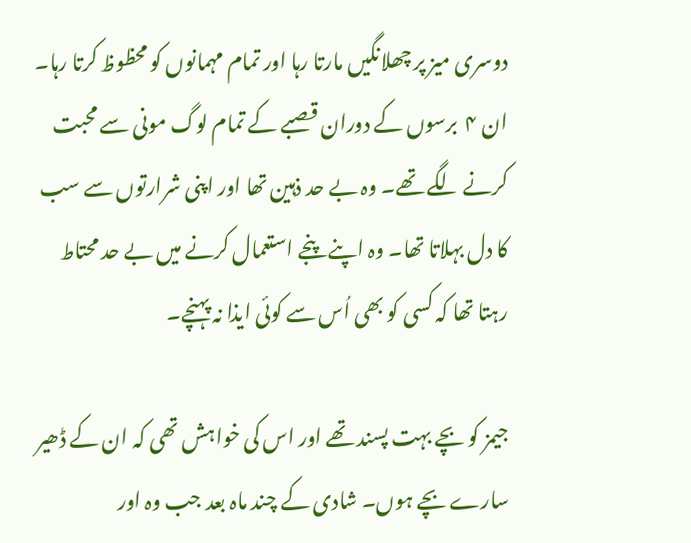دوسری میز پر چھلانگیں مارتا رہا اور تمام مہمانوں کو محظوظ کرتا رہا۔ ان ۴  برسوں کے دوران قصبے کے تمام لوگ مونی سے محبت کرنے لگے تھے۔ وہ بے حد ذہین تھا اور اپنی شرارتوں سے سب کا دل بہلاتا تھا۔ وہ اپنے پنجے استعمال کرنے میں بے حد محتاط رہتا تھا کہ کسی کو بھی اُس سے کوئی ایذا نہ پہنچے۔

جیمز کو بچے بہت پسند تھے اور اس کی خواہش تھی کہ ان کے ڈھیر سارے بچے ہوں۔ شادی کے چند ماہ بعد جب وہ اور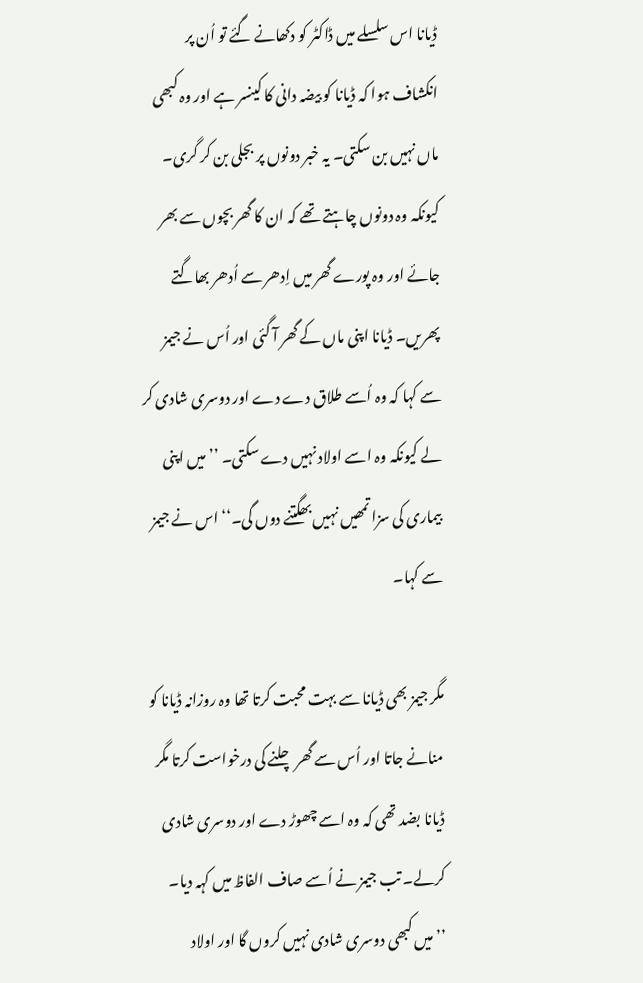ڈیانا اس سلسلے میں ڈاکٹر کو دکھانے گئے تو اُن پر انکشاف ہوا کہ ڈیانا کو بیضہ دانی کا کینسر ہے اور وہ کبھی ماں نہیں بن سکتی۔ یہ خبر دونوں پر بجلی بن کر گری۔ کیونکہ وہ دونوں چاہتے تھے کہ ان کا گھر بچوں سے بھر جائے اور وہ پورے گھر میں اِدھر سے اُدھر بھاگتے پھریں۔ ڈیانا اپنی ماں کے گھر آ گئی اور اُس نے جیمز سے کہا کہ وہ اُسے طلاق دے دے اور دوسری شادی کر لے کیونکہ وہ اسے اولاد نہیں دے سکتی۔ ’’میں اپنی بیماری کی سزا تمھیں نہیں بھگتنے دوں گی۔‘‘ اس نے جیمز سے کہا۔

مگر جیمز بھی ڈیانا سے بہت محبت کرتا تھا وہ روزانہ ڈیانا کو منانے جاتا اور اُس سے گھر چلنے کی درخواست کرتا مگر ڈیانا بضد تھی کہ وہ اسے چھوڑ دے اور دوسری شادی کرلے۔ تب جیمز نے اُسے صاف الفاظ میں کہہ دیا۔ ’’میں کبھی دوسری شادی نہیں کروں گا اور اولاد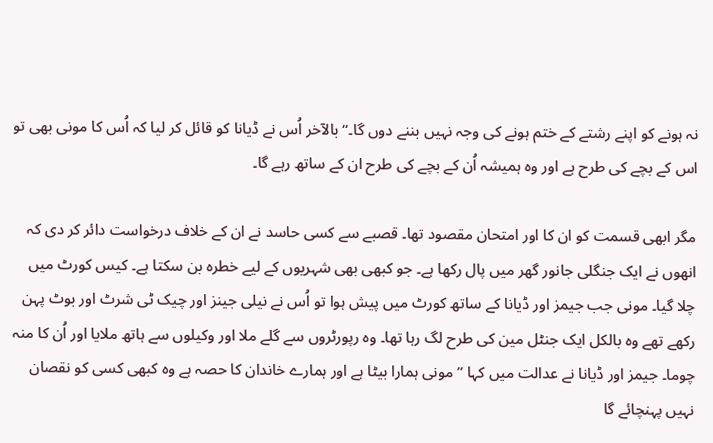نہ ہونے کو اپنے رشتے کے ختم ہونے کی وجہ نہیں بننے دوں گا۔‘‘ بالآخر اُس نے ڈیانا کو قائل کر لیا کہ اُس کا مونی بھی تو اس کے بچے کی طرح ہے اور وہ ہمیشہ اُن کے بچے کی طرح ان کے ساتھ رہے گا۔

مگر ابھی قسمت کو ان کا اور امتحان مقصود تھا۔ قصبے سے کسی حاسد نے ان کے خلاف درخواست دائر کر دی کہ انھوں نے ایک جنگلی جانور گھر میں پال رکھا ہے۔ جو کبھی بھی شہریوں کے لیے خطرہ بن سکتا ہے۔ کیس کورٹ میں چلا گیا۔ مونی جب جیمز اور ڈیانا کے ساتھ کورٹ میں پیش ہوا تو اُس نے نیلی جینز اور چیک ٹی شرٹ اور بوٹ پہن رکھے تھے وہ بالکل ایک جنٹل مین کی طرح لگ رہا تھا۔ وہ رپورٹروں سے گلے ملا اور وکیلوں سے ہاتھ ملایا اور اُن کا منہ چوما۔ جیمز اور ڈیانا نے عدالت میں کہا ’’مونی ہمارا بیٹا ہے اور ہمارے خاندان کا حصہ ہے وہ کبھی کسی کو نقصان نہیں پہنچائے گا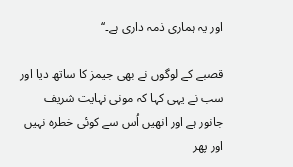اور یہ ہماری ذمہ داری ہے۔‘‘

قصبے کے لوگوں نے بھی جیمز کا ساتھ دیا اور سب نے یہی کہا کہ مونی نہایت شریف جانور ہے اور انھیں اُس سے کوئی خطرہ نہیں اور پھر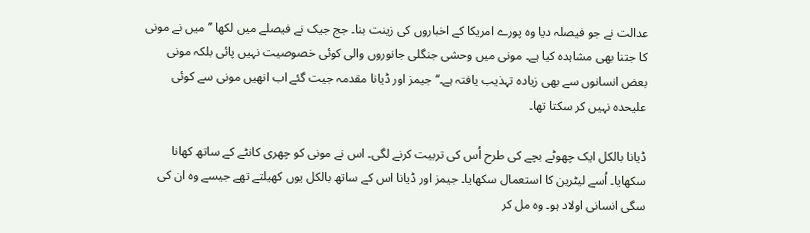عدالت نے جو فیصلہ دیا وہ پورے امریکا کے اخباروں کی زینت بنا۔ جج جیک نے فیصلے میں لکھا ’’میں نے مونی کا جتنا بھی مشاہدہ کیا ہے۔ مونی میں وحشی جنگلی جانوروں والی کوئی خصوصیت نہیں پائی بلکہ مونی بعض انسانوں سے بھی زیادہ تہذیب یافتہ ہے۔‘‘ جیمز اور ڈیانا مقدمہ جیت گئے اب انھیں مونی سے کوئی علیحدہ نہیں کر سکتا تھا۔

ڈیانا بالکل ایک چھوٹے بچے کی طرح اُس کی تربیت کرنے لگی۔ اس نے مونی کو چھری کانٹے کے ساتھ کھانا سکھایا۔ اُسے لیٹرین کا استعمال سکھایا۔ جیمز اور ڈیانا اس کے ساتھ بالکل یوں کھیلتے تھے جیسے وہ ان کی سگی انسانی اولاد ہو۔ وہ مل کر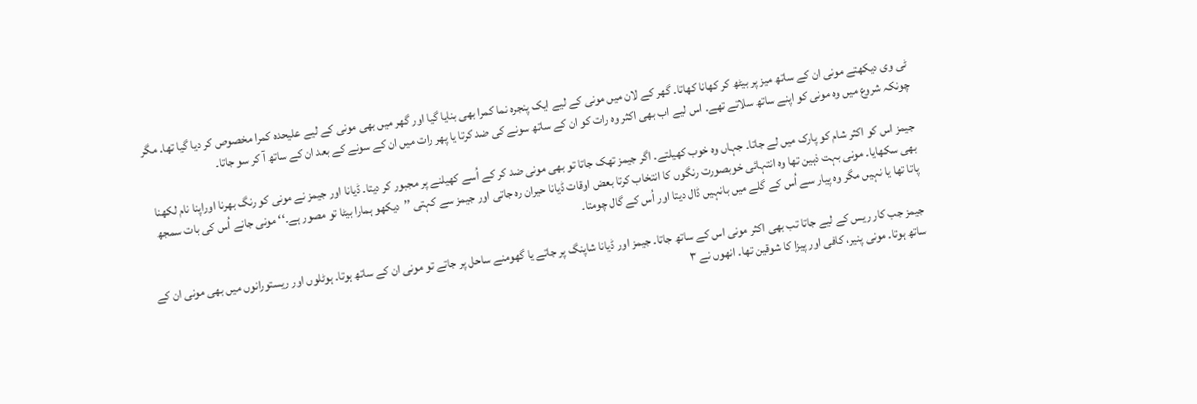ٹی وی دیکھتے مونی ان کے ساتھ میز پر بیٹھ کر کھانا کھاتا۔ گھر کے لان میں مونی کے لیے ایک پنجرہ نما کمرا بھی بنایا گیا اور گھر میں بھی مونی کے لیے علیحدہ کمرا مخصوص کر دیا گیا تھا۔ مگر چونکہ شروع میں وہ مونی کو اپنے ساتھ سلاتے تھے۔ اس لیے اب بھی اکثر وہ رات کو ان کے ساتھ سونے کی ضد کرتا یا پھر رات میں ان کے سونے کے بعد ان کے ساتھ آ کر سو جاتا۔

جیمز اس کو اکثر شام کو پارک میں لے جاتا۔ جہاں وہ خوب کھیلتے۔ اگر جیمز تھک جاتا تو بھی مونی ضد کر کے اُسے کھیلنے پر مجبور کر دیتا۔ ڈیانا اور جیمز نے مونی کو رنگ بھرنا اوراپنا نام لکھنا بھی سکھایا۔ مونی بہت ذہین تھا وہ انتہائی خوبصورت رنگوں کا انتخاب کرتا بعض اوقات ڈیانا حیران رہ جاتی اور جیمز سے کہتی ’’دیکھو ہمارا بیٹا تو مصور ہے۔‘‘ مونی جانے اُس کی بات سمجھ پاتا تھا یا نہیں مگر وہ پیار سے اُس کے گلے میں بانہیں ڈال دیتا اور اُس کے گال چومتا۔

جیمز جب کار ریس کے لیے جاتا تب بھی اکثر مونی اس کے ساتھ جاتا۔ جیمز اور ڈیانا شاپنگ پر جاتے یا گھومنے ساحل پر جاتے تو مونی ان کے ساتھ ہوتا۔ ہوٹلوں اور ریستورانوں میں بھی مونی ان کے ساتھ ہوتا۔ مونی پنیر، کافی اور پیزا کا شوقین تھا۔ انھوں نے ۳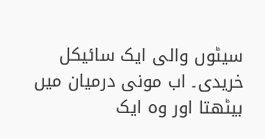سیٹوں والی ایک سائیکل خریدی۔ اب مونی درمیان میں بیٹھتا اور وہ ایک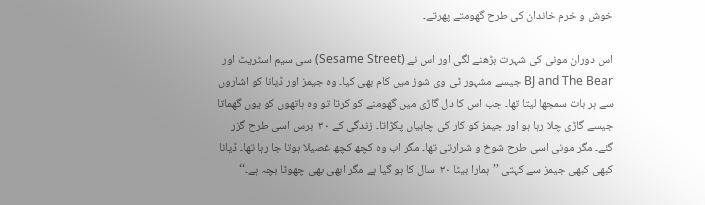خوش و خرم خاندان کی طرح گھومتے پھرتے۔

اس دوران مونی کی شہرت بڑھنے لگی اور اس نے (Sesame Street) سی سیم اسٹریٹ اور BJ and The Bear جیسے مشہور ٹی وی شوز میں کام بھی کیا۔ وہ جیمز اور ڈیانا کو اشاروں سے ہر بات سمجھا لیتا تھا۔ جب اس کا دل گاڑی میں گھومنے کو کرتا تو وہ ہاتھوں کو یوں گھماتا جیسے گاڑی چلا رہا ہو اور جیمز کو کار کی چابیاں پکڑاتا۔ زندگی کے ۳۰  برس اسی طرح گزر گئے۔ مگر مونی اسی طرح شوخ و شرارتی تھا۔ مگر اب وہ کچھ کچھ غصیلا ہوتا جا رہا تھا۔ ڈیانا کبھی کبھی جیمز سے کہتی ’’ہمارا بیٹا ۳۰  سال کا ہو گیا ہے مگر ابھی بھی چھوٹا بچہ ہے۔‘‘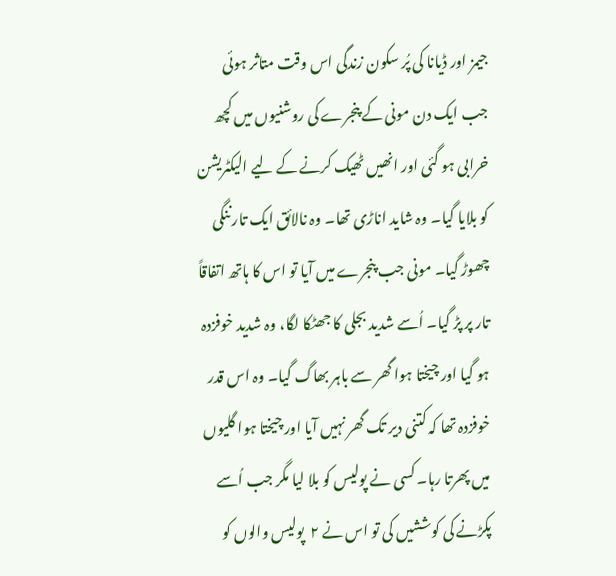جیمز اور ڈیانا کی پُر سکون زندگی اس وقت متاثر ہوئی جب ایک دن مونی کے پنجرے کی روشنیوں میں کچھ خرابی ہو گئی اور انھیں ٹھیک کرنے کے لیے الیکٹریشن کو بلایا گیا۔ وہ شاید اناڑی تھا۔ وہ نالائق ایک تار ننگی چھوڑ گیا۔ مونی جب پنجرے میں آیا تو اس کا ہاتھ اتفاقاً تار پر پڑ گیا۔ اُسے شدید بجلی کا جھٹکا لگا، وہ شدید خوفزدہ ہو گیا اور چیختا ہوا گھر سے باہر بھاگ گیا۔ وہ اس قدر خوفزدہ تھا کہ کتنی دیر تک گھر نہیں آیا اور چیختا ہوا گلیوں میں پھرتا رہا۔ کسی نے پولیس کو بلا لیا مگر جب اُسے پکڑنے کی کوششیں کی تو اس نے ۲  پولیس والوں کو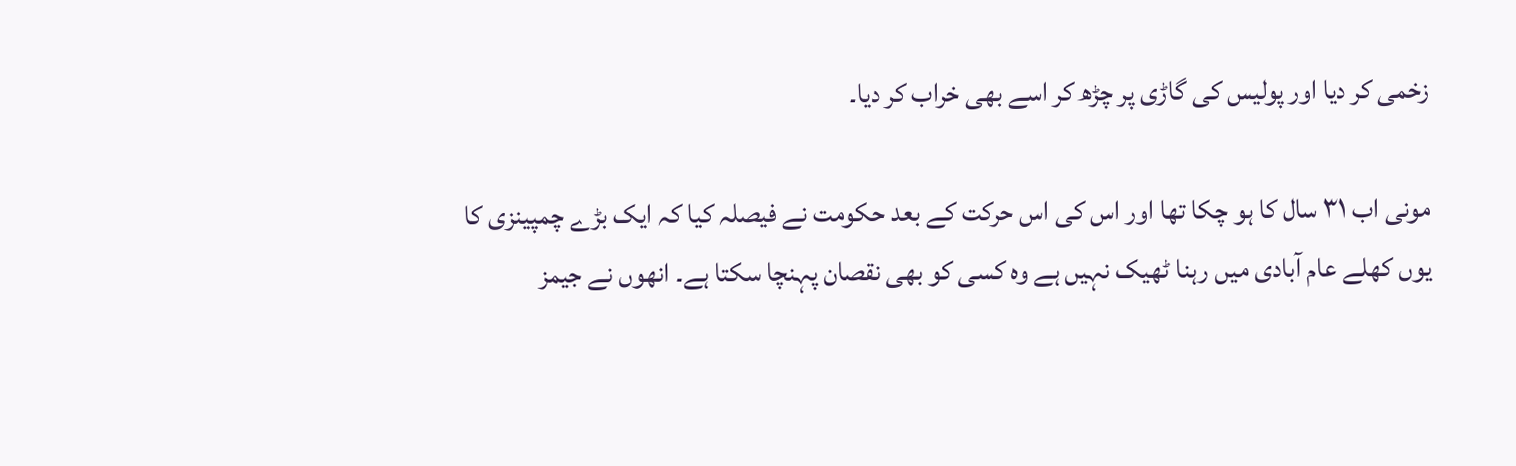زخمی کر دیا اور پولیس کی گاڑی پر چڑھ کر اسے بھی خراب کر دیا۔

مونی اب ۳۱ سال کا ہو چکا تھا اور اس کی اس حرکت کے بعد حکومت نے فیصلہ کیا کہ ایک بڑے چمپینزی کا یوں کھلے عام آبادی میں رہنا ٹھیک نہیں ہے وہ کسی کو بھی نقصان پہنچا سکتا ہے۔ انھوں نے جیمز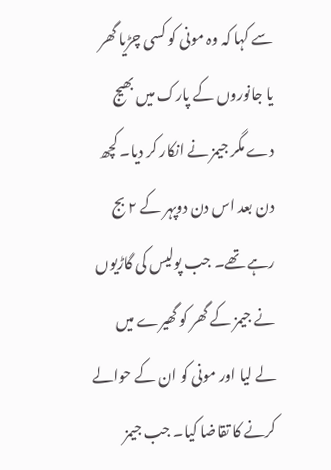سے کہا کہ وہ مونی کو کسی چڑیا گھر یا جانوروں کے پارک میں بھیج دے مگر جیمز نے انکار کر دیا۔ کچھ دن بعد اس دن دوپہر کے ۲ بج رہے تھے۔ جب پولیس کی گاڑیوں نے جیمز کے گھر کو گھیرے میں لے لیا اور مونی کو ان کے حوالے کرنے کا تقاضا کیا۔ جب جیمز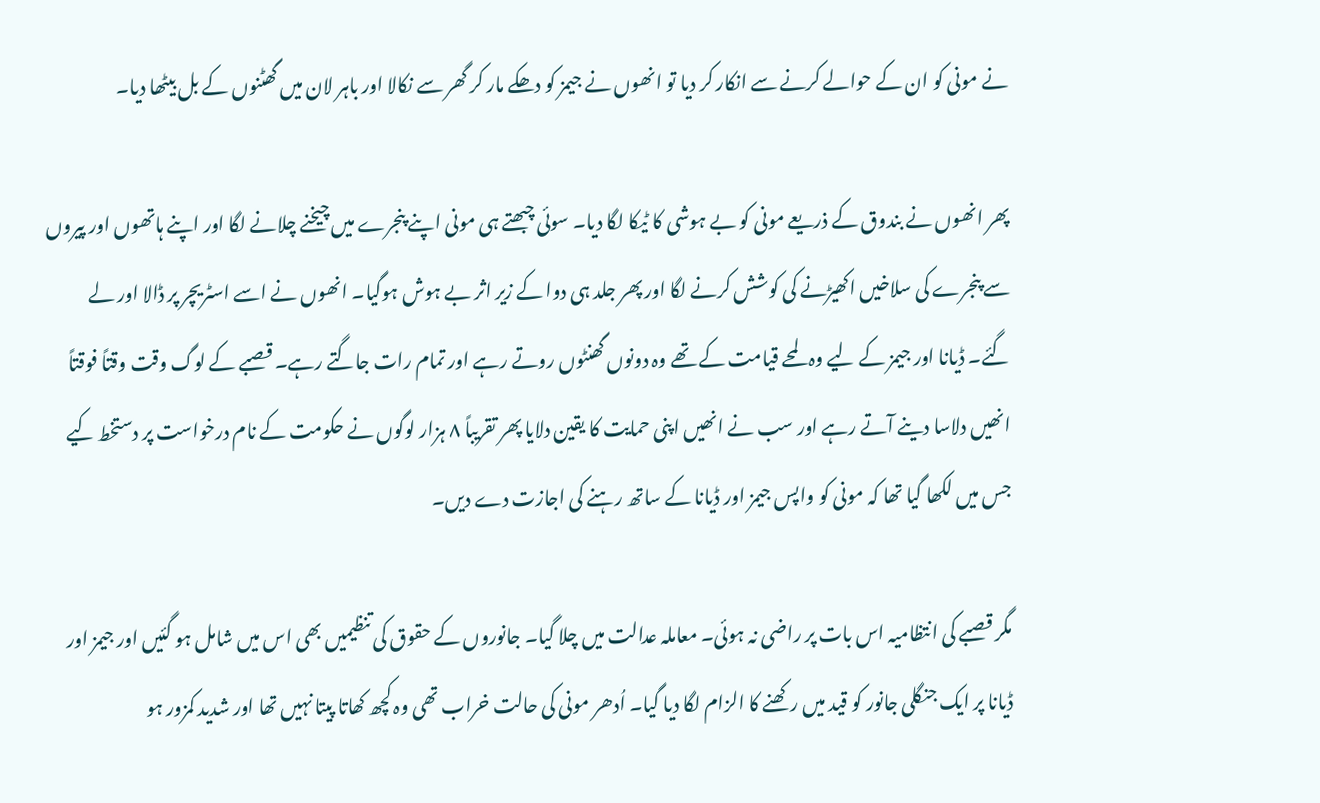نے مونی کو ان کے حوالے کرنے سے انکار کر دیا تو انھوں نے جیمز کو دھکے مار کر گھر سے نکالا اور باہر لان میں گھٹنوں کے بل بیٹھا دیا۔

پھر انھوں نے بندوق کے ذریعے مونی کو بے ہوشی کا ٹیکا لگا دیا۔ سوئی چبھتے ہی مونی اپنے پنجرے میں چیخنے چلانے لگا اور اپنے ہاتھوں اور پیروں سے پنجرے کی سلاخیں اکھیڑنے کی کوشش کرنے لگا اور پھر جلد ہی دوا کے زیر اثر بے ہوش ہوگیا۔ انھوں نے اسے اسٹریچر پر ڈالا اور لے گئے۔ ڈیانا اور جیمز کے لیے وہ لمحے قیامت کے تھے وہ دونوں گھنٹوں روتے رہے اور تمام رات جاگتے رہے۔ قصبے کے لوگ وقت وقتاً فوقتاً انھیں دلاسا دینے آتے رہے اور سب نے انھیں اپنی حمایت کا یقین دلایا پھر تقریباً ۸ ہزار لوگوں نے حکومت کے نام درخواست پر دستخط کیے جس میں لکھا گیا تھا کہ مونی کو واپس جیمز اور ڈیانا کے ساتھ رہنے کی اجازت دے دیں۔

مگر قصبے کی انتظامیہ اس بات پر راضی نہ ہوئی۔ معاملہ عدالت میں چلا گیا۔ جانوروں کے حقوق کی تنظیمیں بھی اس میں شامل ہو گئیں اور جیمز اور ڈیانا پر ایک جنگلی جانور کو قید میں رکھنے کا الزام لگا دیا گیا۔ اُدھر مونی کی حالت خراب تھی وہ کچھ کھاتا پیتا نہیں تھا اور شدید کمزور ہو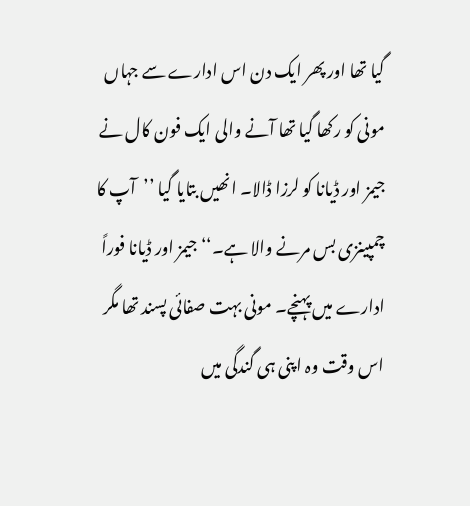گیا تھا اور پھر ایک دن اس ادارے سے جہاں مونی کو رکھا گیا تھا آنے والی ایک فون کال نے جیمز اور ڈیانا کو لرزا ڈالا۔ انھیں بتایا گیا ’’آپ کا چمپینزی بس مرنے والا ہے۔‘‘ جیمز اور ڈیانا فوراً ادارے میں پہنچے۔ مونی بہت صفائی پسند تھا مگر اس وقت وہ اپنی ہی گندگی میں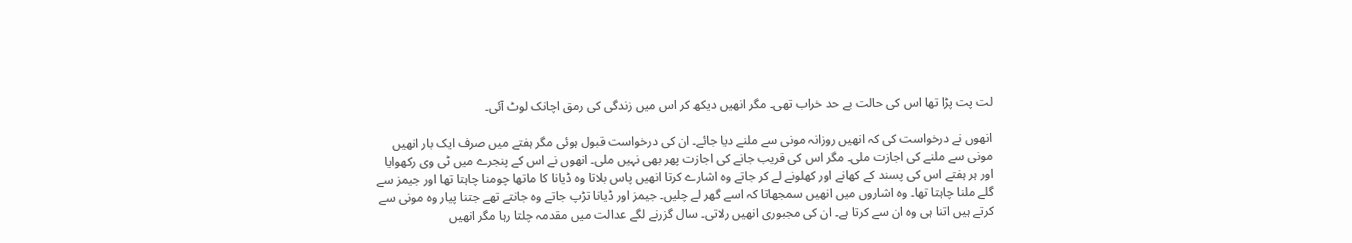لت پت پڑا تھا اس کی حالت بے حد خراب تھی۔ مگر انھیں دیکھ کر اس میں زندگی کی رمق اچانک لوٹ آئی۔

انھوں نے درخواست کی کہ انھیں روزانہ مونی سے ملنے دیا جائے۔ ان کی درخواست قبول ہوئی مگر ہفتے میں صرف ایک بار انھیں مونی سے ملنے کی اجازت ملی۔ مگر اس کی قریب جانے کی اجازت پھر بھی نہیں ملی۔ انھوں نے اس کے پنجرے میں ٹی وی رکھوایا اور ہر ہفتے اس کی پسند کے کھانے اور کھلونے لے کر جاتے وہ اشارے کرتا انھیں پاس بلاتا وہ ڈیانا کا ماتھا چومنا چاہتا تھا اور جیمز سے گلے ملنا چاہتا تھا۔ وہ اشاروں میں انھیں سمجھاتا کہ اسے گھر لے چلیں۔ جیمز اور ڈیانا تڑپ جاتے وہ جانتے تھے جتنا پیار وہ مونی سے کرتے ہیں اتنا ہی وہ ان سے کرتا ہے۔ ان کی مجبوری انھیں رلاتی۔ سال گزرنے لگے عدالت میں مقدمہ چلتا رہا مگر انھیں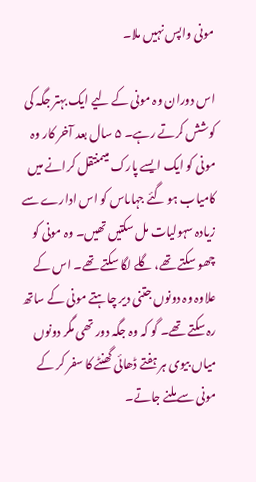مونی واپس نہیں ملا۔

اس دوران وہ مونی کے لیے ایک بہتر جگہ کی کوشش کرتے رہے۔ ۵ سال بعد آخر کار وہ مونی کو ایک ایسے پارک میںمنتقل کرانے میں کامیاب ہو گئے جہاںاس کو اس ادارے سے زیادہ سہولیات مل سکتیں تھیں۔ وہ مونی کو چھو سکتے تھے، گلے لگا سکتے تھے۔ اس کے علاوہ وہ دونوں جتنی دیر چاہتے مونی کے ساتھ رہ سکتے تھے۔ گو کہ وہ جگہ دور تھی مگر دونوں میاں بیوی ہر ہفتے ڈھائی گھنٹے کا سفر کر کے مونی سے ملنے جاتے۔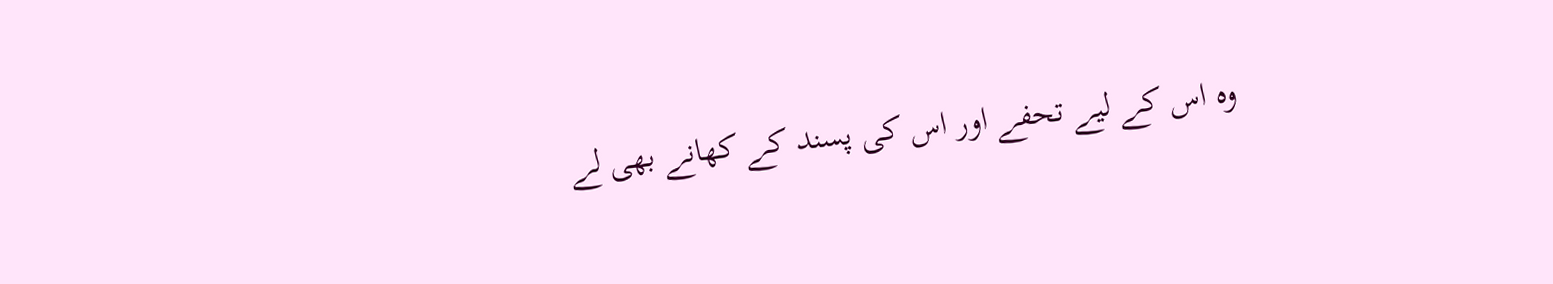وہ اس کے لیے تحفے اور اس کی پسند کے کھانے بھی لے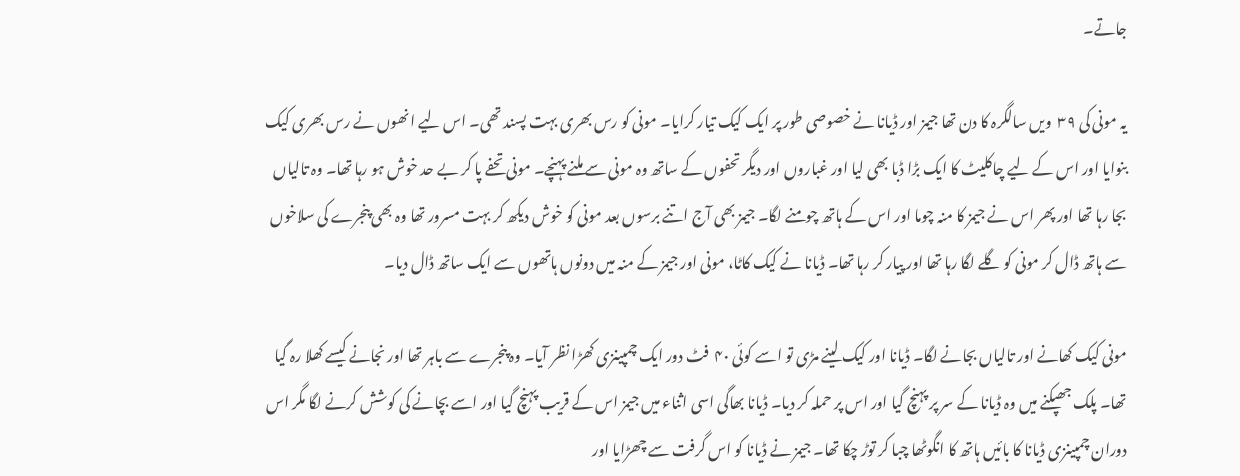جاتے۔

یہ مونی کی ۳۹  ویں سالگرہ کا دن تھا جیمز اور ڈیانا نے خصوصی طور پر ایک کیک تیار کرایا۔ مونی کو رس بھری بہت پسند تھی۔ اس لیے انھوں نے رس بھری کیک بنوایا اور اس کے لیے چاکلیٹ کا ایک بڑا ڈبا بھی لیا اور غباروں اور دیگر تحفوں کے ساتھ وہ مونی سے ملنے پہنچے۔ مونی تحفے پا کر بے حد خوش ہو رہا تھا۔ وہ تالیاں بجا رہا تھا اور پھر اس نے جیمز کا منہ چوما اور اس کے ہاتھ چومنے لگا۔ جیمز بھی آج اتنے برسوں بعد مونی کو خوش دیکھ کر بہت مسرور تھا وہ بھی پنجرے کی سلاخوں سے ہاتھ ڈال کر مونی کو گلے لگا رہا تھا اور پیار کر رہا تھا۔ ڈیانا نے کیک کاٹا، مونی اور جیمز کے منہ میں دونوں ہاتھوں سے ایک ساتھ ڈال دیا۔

مونی کیک کھانے اور تالیاں بجانے لگا۔ ڈیانا اور کیک لینے مڑی تو اسے کوئی ۴۰  فٹ دور ایک چمپینزی کھڑا نظر آیا۔ وہ پنجرے سے باہر تھا اور نجانے کیسے کھلا رہ گیا تھا۔ پلک جھپکنے میں وہ ڈیانا کے سر پر پہنچ گیا اور اس پر حملہ کر دیا۔ ڈیانا بھاگی اسی اثناء میں جیمز اس کے قریب پہنچ گیا اور اسے بچانے کی کوشش کرنے لگا مگر اس دوران چمپینزی ڈیانا کا بائیں ہاتھ کا انگوٹھا چبا کر توڑ چکا تھا۔ جیمز نے ڈیانا کو اس گرفت سے چھڑایا اور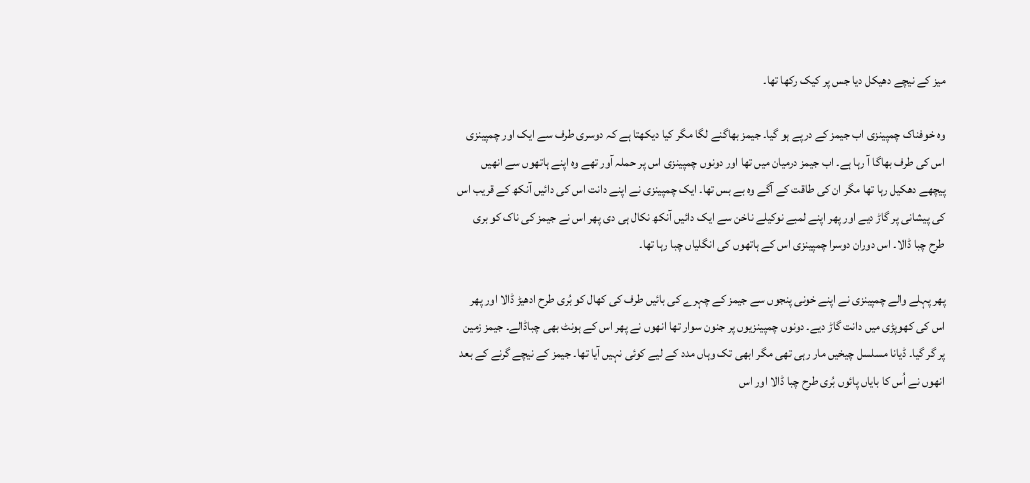میز کے نیچے دھیکل دیا جس پر کیک رکھا تھا۔

وہ خوفناک چمپینزی اب جیمز کے درپے ہو گیا۔ جیمز بھاگنے لگا مگر کیا دیکھتا ہے کہ دوسری طرف سے ایک اور چمپینزی اس کی طرف بھاگا آ رہا ہے۔ اب جیمز درمیان میں تھا اور دونوں چمپینزی اس پر حملہ آور تھے وہ اپنے ہاتھوں سے انھیں پیچھے دھکیل رہا تھا مگر ان کی طاقت کے آگے وہ بے بس تھا۔ ایک چمپینزی نے اپنے دانت اس کی دائیں آنکھ کے قریب اس کی پیشانی پر گاڑ دیے اور پھر اپنے لمبے نوکیلے ناخن سے ایک دائیں آنکھ نکال ہی دی پھر اس نے جیمز کی ناک کو بری طرح چبا ڈالا۔ اس دوران دوسرا چمپینزی اس کے ہاتھوں کی انگلیاں چبا رہا تھا۔

پھر پہلے والے چمپینزی نے اپنے خونی پنجوں سے جیمز کے چہرے کی بائیں طرف کی کھال کو بُری طرح ادھیڑ ڈالا اور پھر اس کی کھوپڑی میں دانت گاڑ دیے۔ دونوں چمپینزیوں پر جنون سوار تھا انھوں نے پھر اس کے ہونٹ بھی چباڈالے۔ جیمز زمین پر گر گیا۔ ڈیانا مسلسل چیخیں مار رہی تھی مگر ابھی تک وہاں مدد کے لیے کوئی نہیں آیا تھا۔ جیمز کے نیچے گرنے کے بعد انھوں نے اُس کا بایاں پائوں بُری طرح چبا ڈالا اور اس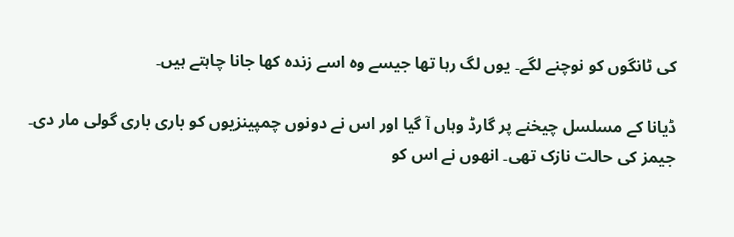کی ٹانگوں کو نوچنے لگے۔ یوں لگ رہا تھا جیسے وہ اسے زندہ کھا جانا چاہتے ہیں۔

ڈیانا کے مسلسل چیخنے پر گارڈ وہاں آ گیا اور اس نے دونوں چمپینزیوں کو باری باری گولی مار دی۔ جیمز کی حالت نازک تھی۔ انھوں نے اس کو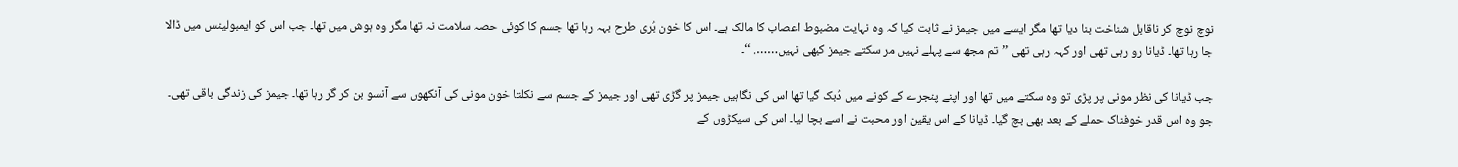نوچ نوچ کر ناقابل شناخت بنا دیا تھا مگر ایسے میں جیمز نے ثابت کیا کہ وہ نہایت مضبوط اعصاب کا مالک ہے۔ اس کا خون بُری طرح بہہ رہا تھا جسم کا کوئی حصہ سلامت نہ تھا مگر وہ ہوش میں تھا۔ جب اس کو ایمبولینس میں ڈالا جا رہا تھا۔ ڈیانا رو رہی تھی اور کہہ رہی تھی ’’تم مجھ سے پہلے نہیں مر سکتے جیمز کبھی نہیں……. ‘‘۔

جب ڈیانا کی نظر مونی پر پڑی تو وہ سکتے میں تھا اور اپنے پنجرے کے کونے میں دُبک گیا تھا اس کی نگاہیں جیمز پر گڑی تھی اور جیمز کے جسم سے نکلتا خون مونی کی آنکھوں سے آنسو بن کر گر رہا تھا۔ جیمز کی زندگی باقی تھی۔ جو وہ اس قدر خوفناک حملے کے بعد بھی بچ گیا۔ ڈیانا کے اس یقین اور محبت نے اسے بچا لیا۔ اس کی سیکڑوں کے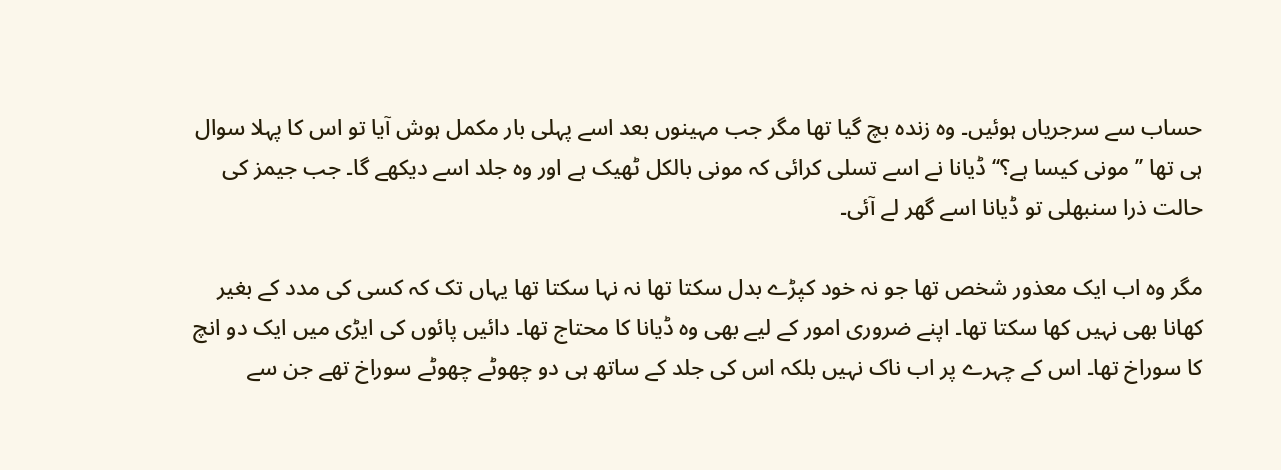حساب سے سرجریاں ہوئیں۔ وہ زندہ بچ گیا تھا مگر جب مہینوں بعد اسے پہلی بار مکمل ہوش آیا تو اس کا پہلا سوال ہی تھا ’’مونی کیسا ہے؟‘‘ ڈیانا نے اسے تسلی کرائی کہ مونی بالکل ٹھیک ہے اور وہ جلد اسے دیکھے گا۔ جب جیمز کی حالت ذرا سنبھلی تو ڈیانا اسے گھر لے آئی۔

مگر وہ اب ایک معذور شخص تھا جو نہ خود کپڑے بدل سکتا تھا نہ نہا سکتا تھا یہاں تک کہ کسی کی مدد کے بغیر کھانا بھی نہیں کھا سکتا تھا۔ اپنے ضروری امور کے لیے بھی وہ ڈیانا کا محتاج تھا۔ دائیں پائوں کی ایڑی میں ایک دو انچ کا سوراخ تھا۔ اس کے چہرے پر اب ناک نہیں بلکہ اس کی جلد کے ساتھ ہی دو چھوٹے چھوٹے سوراخ تھے جن سے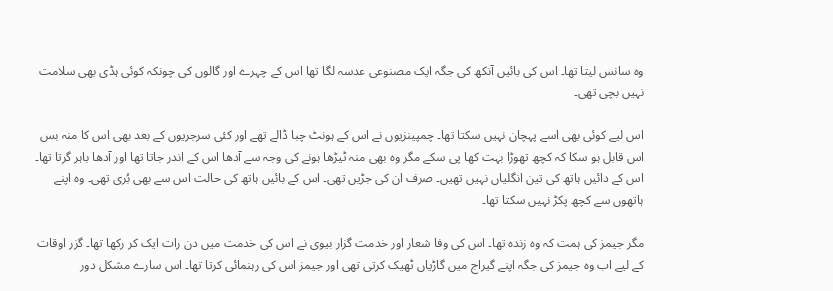وہ سانس لیتا تھا۔ اس کی بائیں آنکھ کی جگہ ایک مصنوعی عدسہ لگا تھا اس کے چہرے اور گالوں کی چونکہ کوئی ہڈی بھی سلامت نہیں بچی تھی۔

اس لیے کوئی بھی اسے پہچان نہیں سکتا تھا۔ چمپینزیوں نے اس کے ہونٹ چبا ڈالے تھے اور کئی سرجریوں کے بعد بھی اس کا منہ بس اس قابل ہو سکا کہ کچھ تھوڑا بہت کھا پی سکے مگر وہ بھی منہ ٹیڑھا ہونے کی وجہ سے آدھا اس کے اندر جاتا تھا اور آدھا باہر گرتا تھا۔ اس کے دائیں ہاتھ کی تین انگلیاں نہیں تھیں۔ صرف ان کی جڑیں تھی۔ اس کے بائیں ہاتھ کی حالت اس سے بھی بُری تھی۔ وہ اپنے ہاتھوں سے کچھ پکڑ نہیں سکتا تھا۔

مگر جیمز کی ہمت کہ وہ زندہ تھا۔ اس کی وفا شعار اور خدمت گزار بیوی نے اس کی خدمت میں دن رات ایک کر رکھا تھا۔ گزر اوقات کے لیے اب وہ جیمز کی جگہ اپنے گیراج میں گاڑیاں ٹھیک کرتی تھی اور جیمز اس کی رہنمائی کرتا تھا۔ اس سارے مشکل دور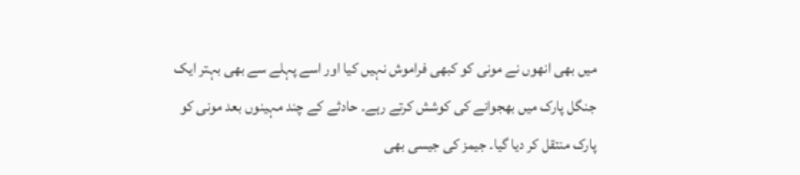میں بھی انھوں نے مونی کو کبھی فراموش نہیں کیا اور اسے پہلے سے بھی بہتر ایک جنگل پارک میں بھجوانے کی کوشش کرتے رہے۔ حادثے کے چند مہینوں بعد مونی کو پارک منتقل کر دیا گیا۔ جیمز کی جیسی بھی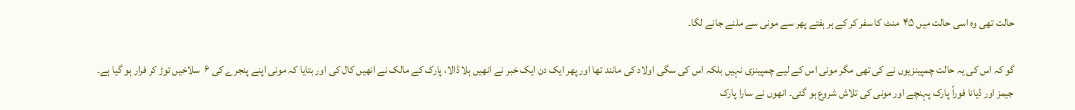حالت تھی وہ اسی حالت میں ۴۵  منٹ کا سفر کر کے ہر ہفتے پھر سے مونی سے ملنے جانے لگا۔

گو کہ اس کی یہ حالت چمپینزیوں نے کی تھی مگر مونی اس کے لیے چمپینزی نہیں بلکہ اس کی سگی اولاد کی مانند تھا اور پھر ایک دن ایک خبر نے انھیں ہلا ڈالا، پارک کے مالک نے انھیں کال کی اور بتایا کہ مونی اپنے پنجرے کی ۶  سلاخیں توڑ کر فرار ہو گیا ہے۔ جیمز اور ڈیانا فوراً پارک پہنچے اور مونی کی تلاش شروع ہو گئی۔ انھوں نے سارا پارک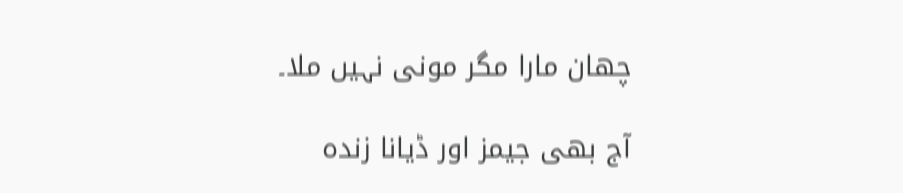چھان مارا مگر مونی نہیں ملا۔

آج بھی جیمز اور ڈیانا زندہ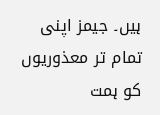ہیں۔ جیمز اپنی تمام تر معذوریوں کو ہمت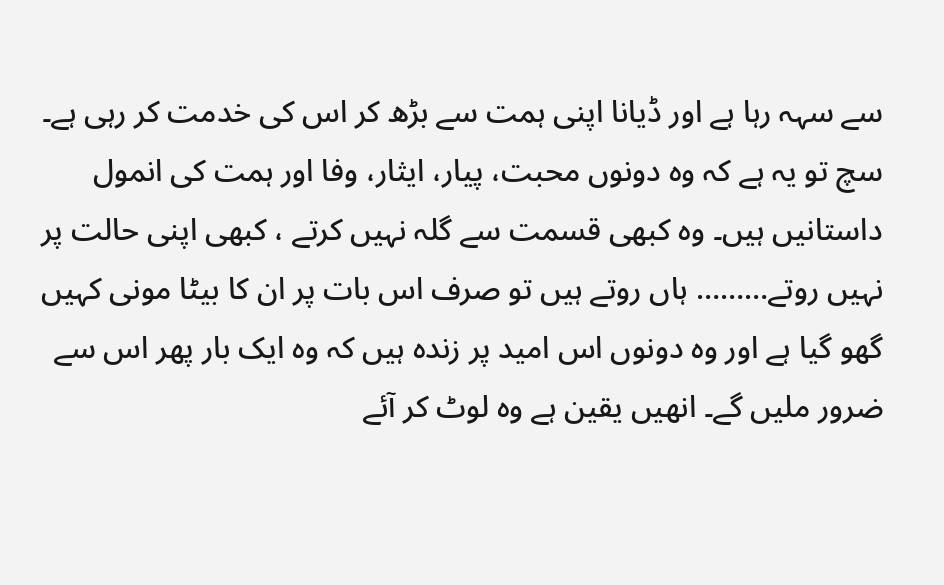سے سہہ رہا ہے اور ڈیانا اپنی ہمت سے بڑھ کر اس کی خدمت کر رہی ہے۔ سچ تو یہ ہے کہ وہ دونوں محبت، پیار، ایثار، وفا اور ہمت کی انمول داستانیں ہیں۔ وہ کبھی قسمت سے گلہ نہیں کرتے ، کبھی اپنی حالت پر نہیں روتے……… ہاں روتے ہیں تو صرف اس بات پر ان کا بیٹا مونی کہیں گھو گیا ہے اور وہ دونوں اس امید پر زندہ ہیں کہ وہ ایک بار پھر اس سے ضرور ملیں گے۔ انھیں یقین ہے وہ لوٹ کر آئے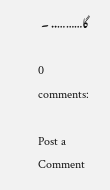گا……….. ۔

0 comments:

Post a Comment